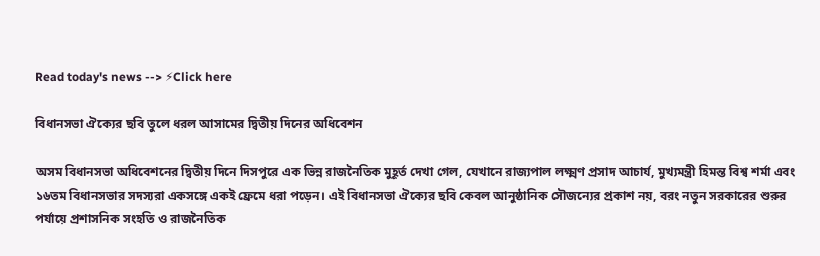Read today's news --> ⚡Click here

বিধানসভা ঐক্যের ছবি তুলে ধরল আসামের দ্বিতীয় দিনের অধিবেশন

অসম বিধানসভা অধিবেশনের দ্বিতীয় দিনে দিসপুরে এক ভিন্ন রাজনৈতিক মুহূর্ত দেখা গেল, যেখানে রাজ্যপাল লক্ষ্মণ প্রসাদ আচার্য, মুখ্যমন্ত্রী হিমন্ত বিশ্ব শর্মা এবং ১৬তম বিধানসভার সদস্যরা একসঙ্গে একই ফ্রেমে ধরা পড়েন। এই বিধানসভা ঐক্যের ছবি কেবল আনুষ্ঠানিক সৌজন্যের প্রকাশ নয়, বরং নতুন সরকারের শুরুর পর্যায়ে প্রশাসনিক সংহতি ও রাজনৈতিক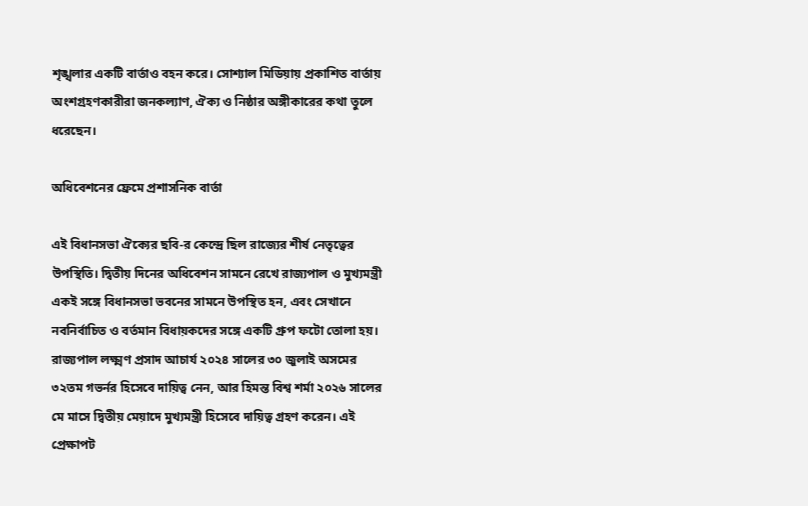শৃঙ্খলার একটি বার্তাও বহন করে। সোশ্যাল মিডিয়ায় প্রকাশিত বার্তায় অংশগ্রহণকারীরা জনকল্যাণ, ঐক্য ও নিষ্ঠার অঙ্গীকারের কথা তুলে ধরেছেন।

অধিবেশনের ফ্রেমে প্রশাসনিক বার্তা

এই বিধানসভা ঐক্যের ছবি-র কেন্দ্রে ছিল রাজ্যের শীর্ষ নেতৃত্বের উপস্থিতি। দ্বিতীয় দিনের অধিবেশন সামনে রেখে রাজ্যপাল ও মুখ্যমন্ত্রী একই সঙ্গে বিধানসভা ভবনের সামনে উপস্থিত হন, এবং সেখানে নবনির্বাচিত ও বর্তমান বিধায়কদের সঙ্গে একটি গ্রুপ ফটো তোলা হয়। রাজ্যপাল লক্ষ্মণ প্রসাদ আচার্য ২০২৪ সালের ৩০ জুলাই অসমের ৩২তম গভর্নর হিসেবে দায়িত্ব নেন, আর হিমন্ত বিশ্ব শর্মা ২০২৬ সালের মে মাসে দ্বিতীয় মেয়াদে মুখ্যমন্ত্রী হিসেবে দায়িত্ব গ্রহণ করেন। এই প্রেক্ষাপট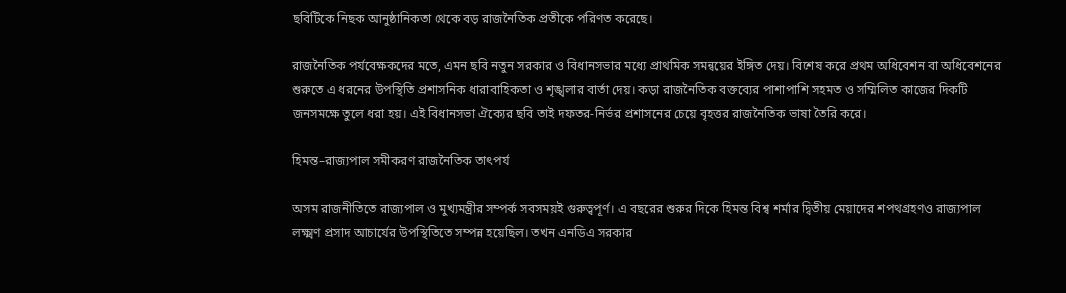ছবিটিকে নিছক আনুষ্ঠানিকতা থেকে বড় রাজনৈতিক প্রতীকে পরিণত করেছে।

রাজনৈতিক পর্যবেক্ষকদের মতে, এমন ছবি নতুন সরকার ও বিধানসভার মধ্যে প্রাথমিক সমন্বয়ের ইঙ্গিত দেয়। বিশেষ করে প্রথম অধিবেশন বা অধিবেশনের শুরুতে এ ধরনের উপস্থিতি প্রশাসনিক ধারাবাহিকতা ও শৃঙ্খলার বার্তা দেয়। কড়া রাজনৈতিক বক্তব্যের পাশাপাশি সহমত ও সম্মিলিত কাজের দিকটি জনসমক্ষে তুলে ধরা হয়। এই বিধানসভা ঐক্যের ছবি তাই দফতর-নির্ভর প্রশাসনের চেয়ে বৃহত্তর রাজনৈতিক ভাষা তৈরি করে।

হিমন্ত–রাজ্যপাল সমীকরণ রাজনৈতিক তাৎপর্য

অসম রাজনীতিতে রাজ্যপাল ও মুখ্যমন্ত্রীর সম্পর্ক সবসময়ই গুরুত্বপূর্ণ। এ বছরের শুরুর দিকে হিমন্ত বিশ্ব শর্মার দ্বিতীয় মেয়াদের শপথগ্রহণও রাজ্যপাল লক্ষ্মণ প্রসাদ আচার্যের উপস্থিতিতে সম্পন্ন হয়েছিল। তখন এনডিএ সরকার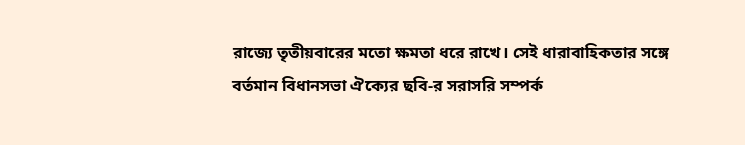রাজ্যে তৃতীয়বারের মতো ক্ষমতা ধরে রাখে। সেই ধারাবাহিকতার সঙ্গে বর্তমান বিধানসভা ঐক্যের ছবি-র সরাসরি সম্পর্ক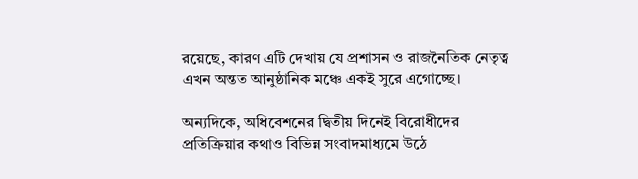রয়েছে, কারণ এটি দেখায় যে প্রশাসন ও রাজনৈতিক নেতৃত্ব এখন অন্তত আনুষ্ঠানিক মঞ্চে একই সুরে এগোচ্ছে।

অন্যদিকে, অধিবেশনের দ্বিতীয় দিনেই বিরোধীদের প্রতিক্রিয়ার কথাও বিভিন্ন সংবাদমাধ্যমে উঠে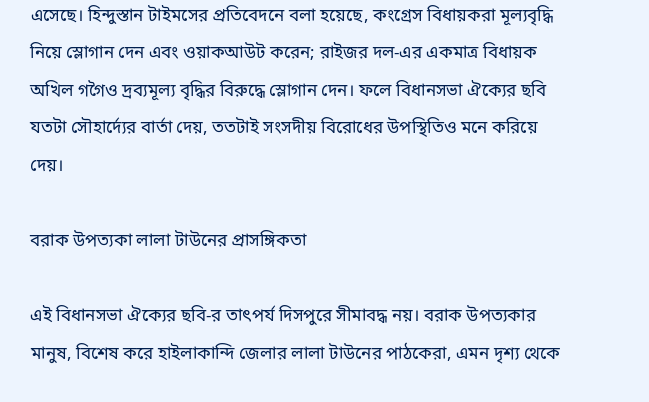এসেছে। হিন্দুস্তান টাইমসের প্রতিবেদনে বলা হয়েছে, কংগ্রেস বিধায়করা মূল্যবৃদ্ধি নিয়ে স্লোগান দেন এবং ওয়াকআউট করেন; রাইজর দল-এর একমাত্র বিধায়ক অখিল গগৈও দ্রব্যমূল্য বৃদ্ধির বিরুদ্ধে স্লোগান দেন। ফলে বিধানসভা ঐক্যের ছবি যতটা সৌহার্দ্যের বার্তা দেয়, ততটাই সংসদীয় বিরোধের উপস্থিতিও মনে করিয়ে দেয়।

বরাক উপত্যকা লালা টাউনের প্রাসঙ্গিকতা

এই বিধানসভা ঐক্যের ছবি-র তাৎপর্য দিসপুরে সীমাবদ্ধ নয়। বরাক উপত্যকার মানুষ, বিশেষ করে হাইলাকান্দি জেলার লালা টাউনের পাঠকেরা, এমন দৃশ্য থেকে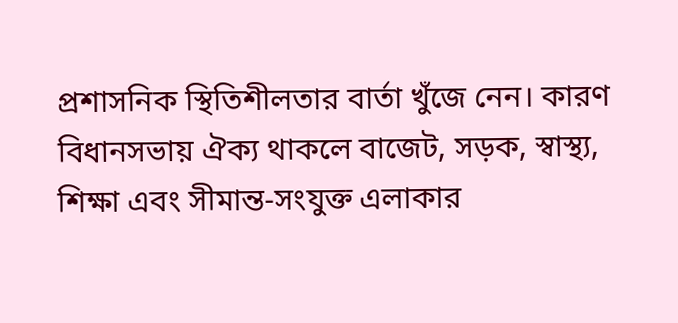প্রশাসনিক স্থিতিশীলতার বার্তা খুঁজে নেন। কারণ বিধানসভায় ঐক্য থাকলে বাজেট, সড়ক, স্বাস্থ্য, শিক্ষা এবং সীমান্ত-সংযুক্ত এলাকার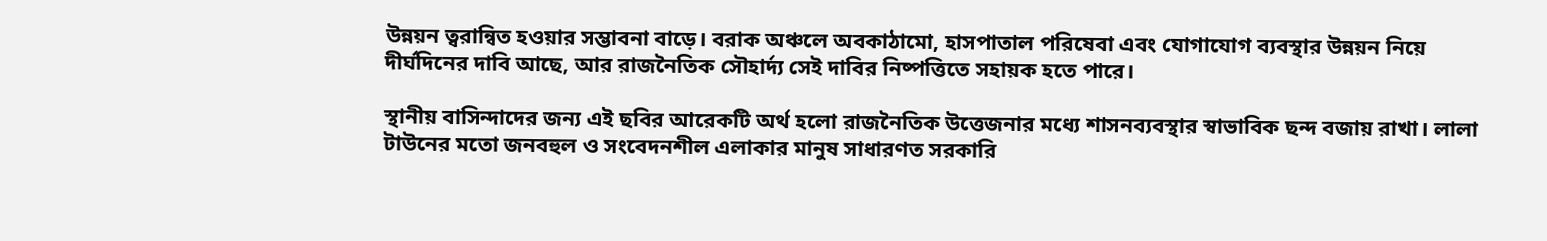উন্নয়ন ত্বরান্বিত হওয়ার সম্ভাবনা বাড়ে। বরাক অঞ্চলে অবকাঠামো, হাসপাতাল পরিষেবা এবং যোগাযোগ ব্যবস্থার উন্নয়ন নিয়ে দীর্ঘদিনের দাবি আছে, আর রাজনৈতিক সৌহার্দ্য সেই দাবির নিষ্পত্তিতে সহায়ক হতে পারে।

স্থানীয় বাসিন্দাদের জন্য এই ছবির আরেকটি অর্থ হলো রাজনৈতিক উত্তেজনার মধ্যে শাসনব্যবস্থার স্বাভাবিক ছন্দ বজায় রাখা। লালা টাউনের মতো জনবহুল ও সংবেদনশীল এলাকার মানুষ সাধারণত সরকারি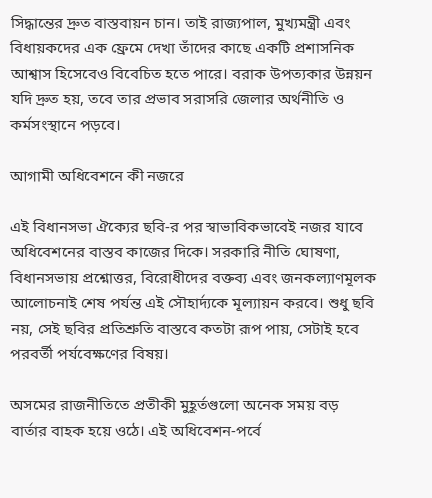সিদ্ধান্তের দ্রুত বাস্তবায়ন চান। তাই রাজ্যপাল, মুখ্যমন্ত্রী এবং বিধায়কদের এক ফ্রেমে দেখা তাঁদের কাছে একটি প্রশাসনিক আশ্বাস হিসেবেও বিবেচিত হতে পারে। বরাক উপত্যকার উন্নয়ন যদি দ্রুত হয়, তবে তার প্রভাব সরাসরি জেলার অর্থনীতি ও কর্মসংস্থানে পড়বে।

আগামী অধিবেশনে কী নজরে

এই বিধানসভা ঐক্যের ছবি-র পর স্বাভাবিকভাবেই নজর যাবে অধিবেশনের বাস্তব কাজের দিকে। সরকারি নীতি ঘোষণা, বিধানসভায় প্রশ্নোত্তর, বিরোধীদের বক্তব্য এবং জনকল্যাণমূলক আলোচনাই শেষ পর্যন্ত এই সৌহার্দ্যকে মূল্যায়ন করবে। শুধু ছবি নয়, সেই ছবির প্রতিশ্রুতি বাস্তবে কতটা রূপ পায়, সেটাই হবে পরবর্তী পর্যবেক্ষণের বিষয়।

অসমের রাজনীতিতে প্রতীকী মুহূর্তগুলো অনেক সময় বড় বার্তার বাহক হয়ে ওঠে। এই অধিবেশন-পর্বে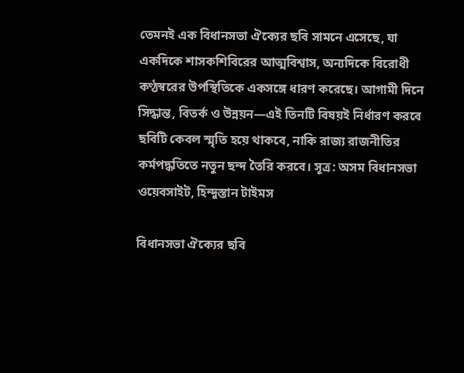তেমনই এক বিধানসভা ঐক্যের ছবি সামনে এসেছে, যা একদিকে শাসকশিবিরের আত্মবিশ্বাস, অন্যদিকে বিরোধী কণ্ঠস্বরের উপস্থিতিকে একসঙ্গে ধারণ করেছে। আগামী দিনে সিদ্ধান্ত, বিতর্ক ও উন্নয়ন—এই তিনটি বিষয়ই নির্ধারণ করবে ছবিটি কেবল স্মৃতি হয়ে থাকবে, নাকি রাজ্য রাজনীতির কর্মপদ্ধতিতে নতুন ছন্দ তৈরি করবে। সূত্র: অসম বিধানসভা ওয়েবসাইট, হিন্দুস্তান টাইমস

বিধানসভা ঐক্যের ছবি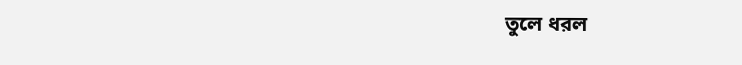তুলে ধরল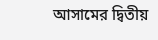আসামের দ্বিতীয়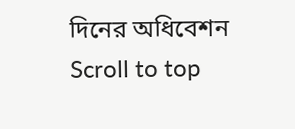দিনের অধিবেশন
Scroll to top